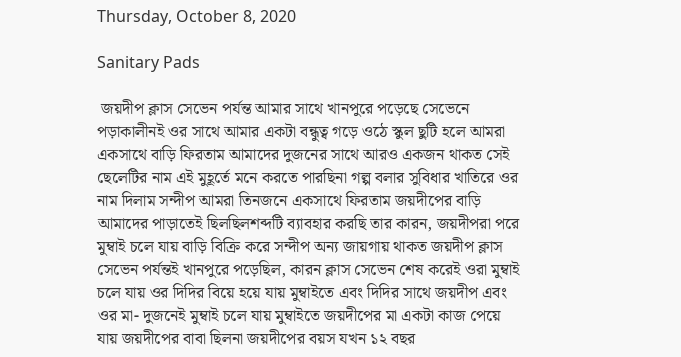Thursday, October 8, 2020

Sanitary Pads

 জয়দীপ ক্লাস সেভেন পর্যন্ত আমার সাথে খানপুরে পড়েছে সেভেনে পড়াকালীনই ওর সাথে আমার একটা বন্ধুত্ব গড়ে ওঠে স্কুল ছুটি হলে আমরা একসাথে বাড়ি ফিরতাম আমাদের দুজনের সাথে আরও একজন থাকত সেই ছেলেটির নাম এই মুহূর্তে মনে করতে পারছিনা গল্প বলার সুবিধার খাতিরে ওর নাম দিলাম সন্দীপ আমরা তিনজনে একসাথে ফিরতাম জয়দীপের বাড়ি আমাদের পাড়াতেই ছিলছিলশব্দটি ব্যাবহার করছি তার কারন, জয়দীপরা পরে মুম্বাই চলে যায় বাড়ি বিক্রি করে সন্দীপ অন্য জায়গায় থাকত জয়দীপ ক্লাস সেভেন পর্যন্তই খানপুরে পড়েছিল, কারন ক্লাস সেভেন শেষ করেই ওরা মুম্বাই চলে যায় ওর দিদির বিয়ে হয়ে যায় মুম্বাইতে এবং দিদির সাথে জয়দীপ এবং ওর মা- দুজনেই মুম্বাই চলে যায় মুম্বাইতে জয়দীপের মা একটা কাজ পেয়ে যায় জয়দীপের বাবা ছিলনা জয়দীপের বয়স যখন ১২ বছর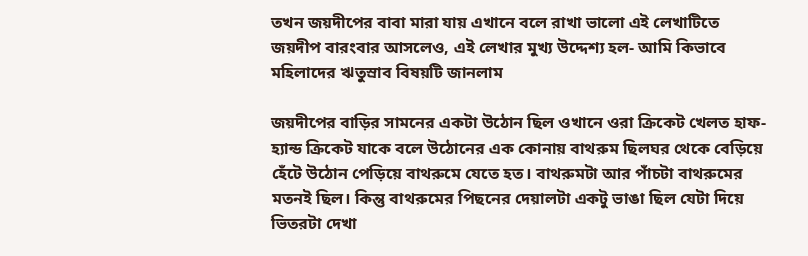তখন জয়দীপের বাবা মারা যায় এখানে বলে রাখা ভালো এই লেখাটিতে জয়দীপ বারংবার আসলেও, এই লেখার মুখ্য উদ্দেশ্য হল- আমি কিভাবে মহিলাদের ঋতুস্রাব বিষয়টি জানলাম

জয়দীপের বাড়ির সামনের একটা উঠোন ছিল ওখানে ওরা ক্রিকেট খেলত হাফ-হ্যান্ড ক্রিকেট যাকে বলে উঠোনের এক কোনায় বাথরুম ছিলঘর থেকে বেড়িয়ে হেঁটে উঠোন পেড়িয়ে বাথরুমে যেতে হত। বাথরুমটা আর পাঁচটা বাথরুমের মতনই ছিল। কিন্তু বাথরুমের পিছনের দেয়ালটা একটু ভাঙা ছিল যেটা দিয়ে ভিতরটা দেখা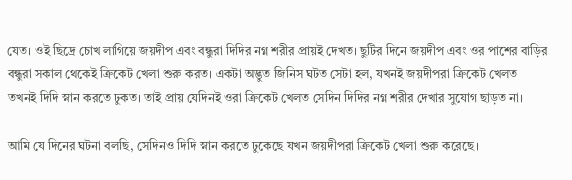যেত। ওই ছিদ্রে চোখ লাগিয়ে জয়দীপ এবং বন্ধুরা দিদির নগ্ন শরীর প্রায়ই দেখত। ছুটির দিনে জয়দীপ এবং ওর পাশের বাড়ির বন্ধুরা সকাল থেকেই ক্রিকেট খেলা শুরু করত। একটা অদ্ভুত জিনিস ঘটত সেটা হল, যখনই জয়দীপরা ক্রিকেট খেলত তখনই দিদি স্নান করতে ঢুকত। তাই প্রায় যেদিনই ওরা ক্রিকেট খেলত সেদিন দিদির নগ্ন শরীর দেখার সুযোগ ছাড়ত না।

আমি যে দিনের ঘটনা বলছি, সেদিনও দিদি স্নান করতে ঢুকেছে যখন জয়দীপরা ক্রিকেট খেলা শুরু করেছে।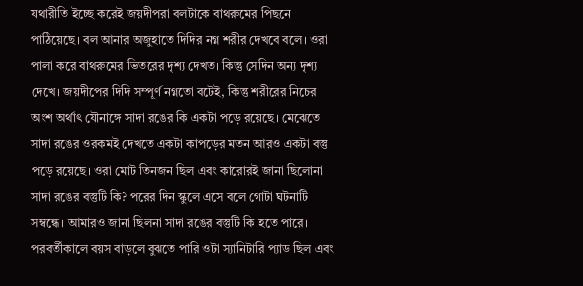যথারীতি ইচ্ছে করেই জয়দীপরা বলটাকে বাথরুমের পিছনে পাঠিয়েছে। বল আনার অজুহাতে দিদির নগ্ন শরীর দেখবে বলে। ওরা পালা করে বাথরুমের ভিতরের দৃশ্য দেখত। কিন্তু সেদিন অন্য দৃশ্য দেখে। জয়দীপের দিদি সম্পূর্ণ নগ্নতো বটেই, কিন্তু শরীরের নিচের অংশ অর্থাৎ যৌনাঙ্গে সাদা রঙের কি একটা পড়ে রয়েছে। মেঝেতে সাদা রঙের ওরকমই দেখতে একটা কাপড়ের মতন আরও একটা বস্তু পড়ে রয়েছে। ওরা মোট তিনজন ছিল এবং কারোরই জানা ছিলোনা সাদা রঙের বস্তুটি কি? পরের দিন স্কুলে এসে বলে গোটা ঘটনাটি সম্বন্ধে। আমারও জানা ছিলনা সাদা রঙের বস্তুটি কি হতে পারে। পরবর্তীকালে বয়স বাড়লে বুঝতে পারি ওটা স্যানিটারি প্যাড ছিল এবং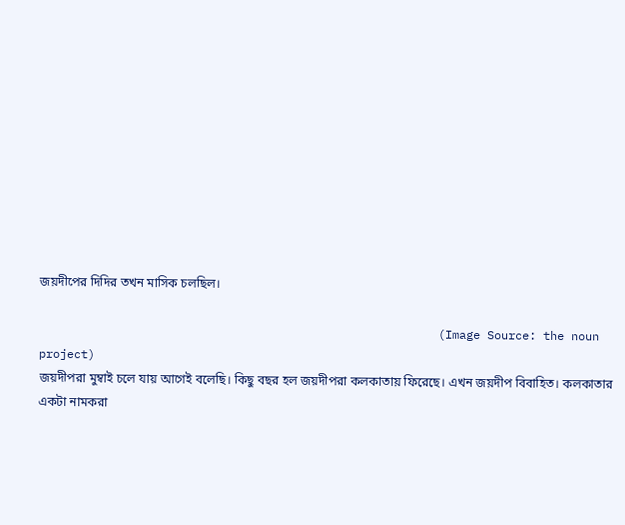জয়দীপের দিদির তখন মাসিক চলছিল।

                                                         (Image Source: the noun project)
জয়দীপরা মুম্বাই চলে যায় আগেই বলেছি। কিছু বছর হল জয়দীপরা কলকাতায় ফিরেছে। এখন জয়দীপ বিবাহিত। কলকাতার একটা নামকরা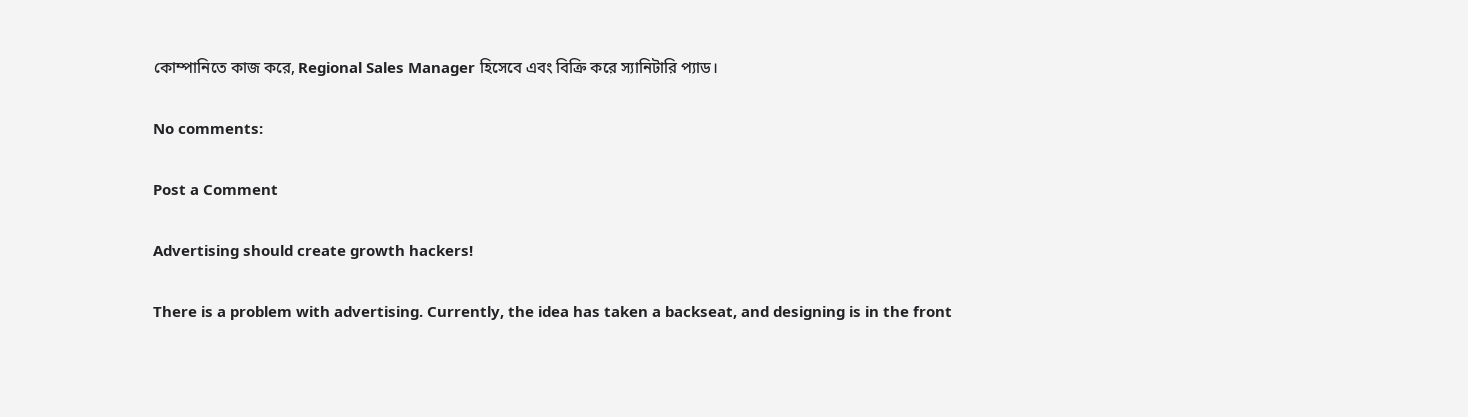কোম্পানিতে কাজ করে, Regional Sales Manager হিসেবে এবং বিক্রি করে স্যানিটারি প্যাড।

No comments:

Post a Comment

Advertising should create growth hackers!

There is a problem with advertising. Currently, the idea has taken a backseat, and designing is in the front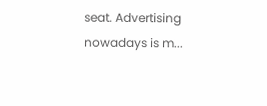seat. Advertising nowadays is m...